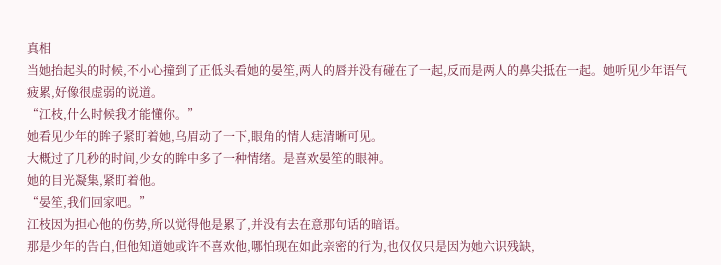真相
当她抬起头的时候,不小心撞到了正低头看她的晏笙,两人的唇并没有碰在了一起,反而是两人的鼻尖抵在一起。她听见少年语气疲累,好像很虚弱的说道。
“江枝,什么时候我才能懂你。”
她看见少年的眸子紧盯着她,乌眉动了一下,眼角的情人痣清晰可见。
大概过了几秒的时间,少女的眸中多了一种情绪。是喜欢晏笙的眼神。
她的目光凝集,紧盯着他。
“晏笙,我们回家吧。”
江枝因为担心他的伤势,所以觉得他是累了,并没有去在意那句话的暗语。
那是少年的告白,但他知道她或许不喜欢他,哪怕现在如此亲密的行为,也仅仅只是因为她六识残缺,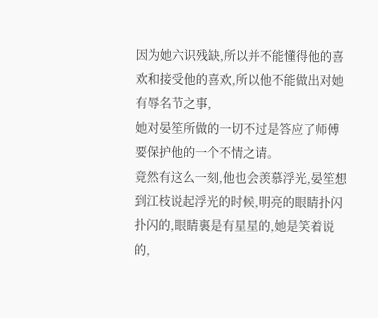因为她六识残缺,所以并不能懂得他的喜欢和接受他的喜欢,所以他不能做出对她有辱名节之事,
她对晏笙所做的一切不过是答应了师傅要保护他的一个不情之请。
竟然有这么一刻,他也会羡慕浮光,晏笙想到江枝说起浮光的时候,明亮的眼睛扑闪扑闪的,眼睛裏是有星星的,她是笑着说的,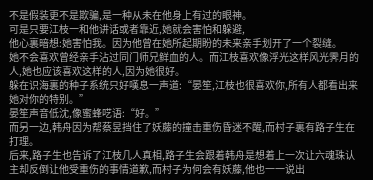不是假装更不是欺骗,是一种从未在他身上有过的眼神。
可是只要江枝一和他讲话或者靠近,她就会害怕和躲避,
他心裏暗想:她害怕我。因为他曾在她所起期盼的未来亲手划开了一个裂缝。
她不会喜欢曾经亲手沾过同门师兄鲜血的人。而江枝喜欢像浮光这样风光霁月的人,她也应该喜欢这样的人,因为她很好。
躲在识海裏的种子系统只好嘆息一声道:“晏笙,江枝也很喜欢你,所有人都看出来她对你的特别。”
晏笙声音低沈,像蜜蜂呓语:“好。”
而另一边,韩舟因为帮蔡昱挡住了妖藤的撞击重伤昏迷不醒,而村子裏有路子生在打理。
后来,路子生也告诉了江枝几人真相,路子生会跟着韩舟是想着上一次让六魂珠认主却反倒让他受重伤的事情道歉,而村子为何会有妖藤,他也一一说出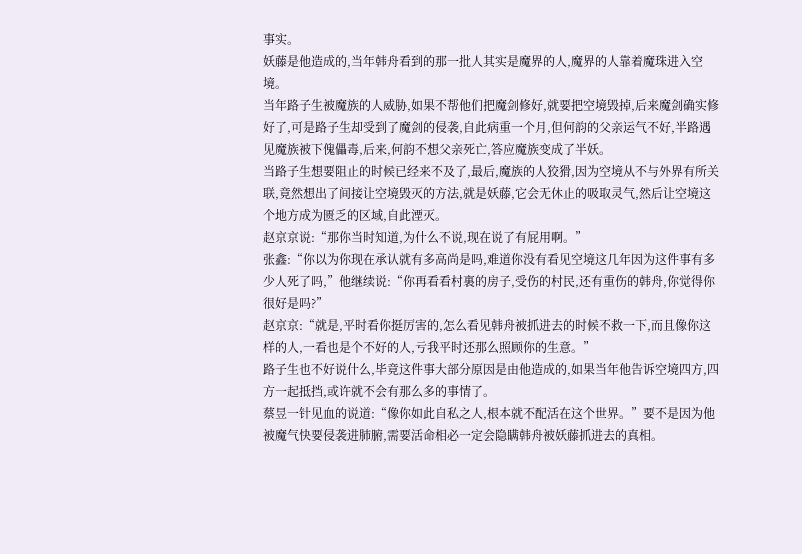事实。
妖藤是他造成的,当年韩舟看到的那一批人其实是魔界的人,魔界的人靠着魔珠进入空境。
当年路子生被魔族的人威胁,如果不帮他们把魔剑修好,就要把空境毁掉,后来魔剑确实修好了,可是路子生却受到了魔剑的侵袭,自此病重一个月,但何韵的父亲运气不好,半路遇见魔族被下傀儡毒,后来,何韵不想父亲死亡,答应魔族变成了半妖。
当路子生想要阻止的时候已经来不及了,最后,魔族的人狡猾,因为空境从不与外界有所关联,竟然想出了间接让空境毁灭的方法,就是妖藤,它会无休止的吸取灵气,然后让空境这个地方成为匮乏的区域,自此湮灭。
赵京京说:“那你当时知道,为什么不说,现在说了有屁用啊。”
张鑫:“你以为你现在承认就有多高尚是吗,难道你没有看见空境这几年因为这件事有多少人死了吗,”他继续说:“你再看看村裏的房子,受伤的村民,还有重伤的韩舟,你觉得你很好是吗?”
赵京京:“就是,平时看你挺厉害的,怎么看见韩舟被抓进去的时候不救一下,而且像你这样的人,一看也是个不好的人,亏我平时还那么照顾你的生意。”
路子生也不好说什么,毕竟这件事大部分原因是由他造成的,如果当年他告诉空境四方,四方一起抵挡,或许就不会有那么多的事情了。
蔡昱一针见血的说道:“像你如此自私之人,根本就不配活在这个世界。”要不是因为他被魔气快要侵袭进肺腑,需要活命相必一定会隐瞒韩舟被妖藤抓进去的真相。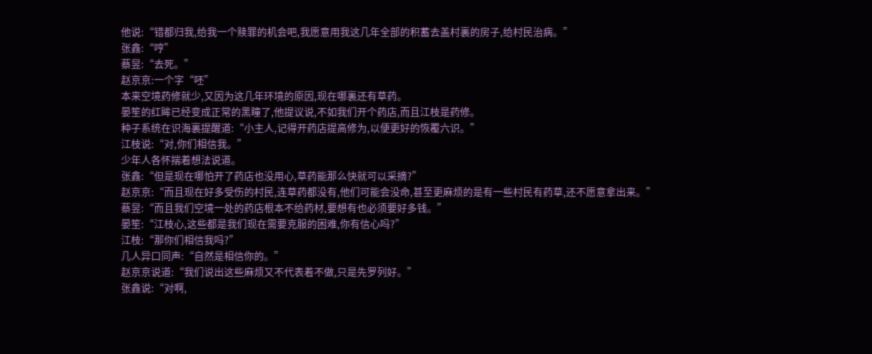他说:“错都归我,给我一个赎罪的机会吧,我愿意用我这几年全部的积蓄去盖村裏的房子,给村民治病。”
张鑫:“哼”
蔡昱:“去死。”
赵京京:一个字“呸”
本来空境药修就少,又因为这几年环境的原因,现在哪裏还有草药。
晏笙的红眸已经变成正常的黑瞳了,他提议说,不如我们开个药店,而且江枝是药修。
种子系统在识海裏提醒道:“小主人,记得开药店提高修为,以便更好的恢覆六识。”
江枝说:“对,你们相信我。”
少年人各怀揣着想法说道。
张鑫:“但是现在哪怕开了药店也没用心,草药能那么快就可以采摘?”
赵京京:“而且现在好多受伤的村民,连草药都没有,他们可能会没命,甚至更麻烦的是有一些村民有药草,还不愿意拿出来。”
蔡昱:“而且我们空境一处的药店根本不给药材,要想有也必须要好多钱。”
晏笙:“江枝心,这些都是我们现在需要克服的困难,你有信心吗?”
江枝:“那你们相信我吗?”
几人异口同声:“自然是相信你的。”
赵京京说道:“我们说出这些麻烦又不代表着不做,只是先罗列好。”
张鑫说:“对啊,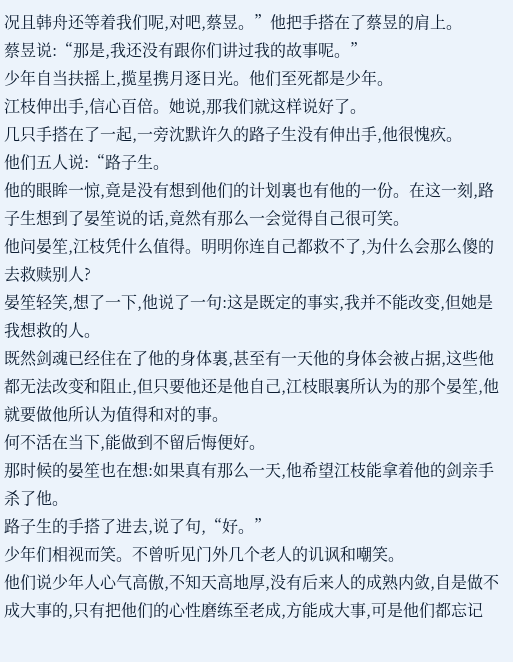况且韩舟还等着我们呢,对吧,蔡昱。”他把手搭在了蔡昱的肩上。
蔡昱说:“那是,我还没有跟你们讲过我的故事呢。”
少年自当扶摇上,揽星携月逐日光。他们至死都是少年。
江枝伸出手,信心百倍。她说,那我们就这样说好了。
几只手搭在了一起,一旁沈默许久的路子生没有伸出手,他很愧疚。
他们五人说:“路子生。
他的眼眸一惊,竟是没有想到他们的计划裏也有他的一份。在这一刻,路子生想到了晏笙说的话,竟然有那么一会觉得自己很可笑。
他问晏笙,江枝凭什么值得。明明你连自己都救不了,为什么会那么傻的去救赎别人?
晏笙轻笑,想了一下,他说了一句:这是既定的事实,我并不能改变,但她是我想救的人。
既然剑魂已经住在了他的身体裏,甚至有一天他的身体会被占据,这些他都无法改变和阻止,但只要他还是他自己,江枝眼裏所认为的那个晏笙,他就要做他所认为值得和对的事。
何不活在当下,能做到不留后悔便好。
那时候的晏笙也在想:如果真有那么一天,他希望江枝能拿着他的剑亲手杀了他。
路子生的手搭了进去,说了句,“好。”
少年们相视而笑。不曾听见门外几个老人的讥讽和嘲笑。
他们说少年人心气高傲,不知天高地厚,没有后来人的成熟内敛,自是做不成大事的,只有把他们的心性磨练至老成,方能成大事,可是他们都忘记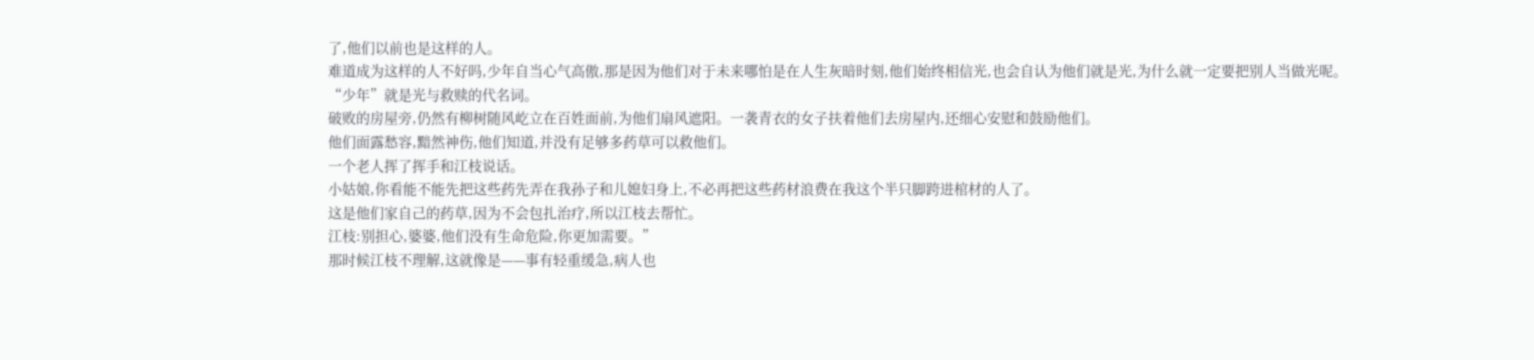了,他们以前也是这样的人。
难道成为这样的人不好吗,少年自当心气高傲,那是因为他们对于未来哪怕是在人生灰暗时刻,他们始终相信光,也会自认为他们就是光,为什么就一定要把别人当做光呢。
“少年”就是光与救赎的代名词。
破败的房屋旁,仍然有柳树随风屹立在百姓面前,为他们扇风遮阳。一袭青衣的女子扶着他们去房屋内,还细心安慰和鼓励他们。
他们面露愁容,黯然神伤,他们知道,并没有足够多药草可以救他们。
一个老人挥了挥手和江枝说话。
小姑娘,你看能不能先把这些药先弄在我孙子和儿媳妇身上,不必再把这些药材浪费在我这个半只脚跨进棺材的人了。
这是他们家自己的药草,因为不会包扎治疗,所以江枝去帮忙。
江枝:别担心,婆婆,他们没有生命危险,你更加需要。”
那时候江枝不理解,这就像是——事有轻重缓急,病人也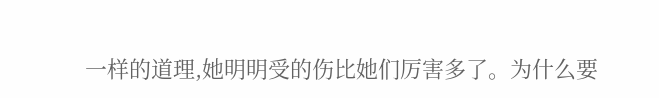一样的道理,她明明受的伤比她们厉害多了。为什么要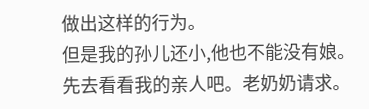做出这样的行为。
但是我的孙儿还小,他也不能没有娘。先去看看我的亲人吧。老奶奶请求。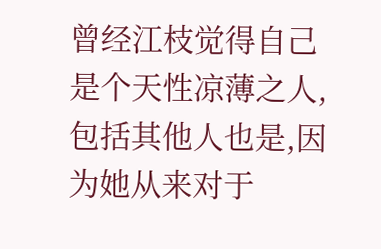曾经江枝觉得自己是个天性凉薄之人,包括其他人也是,因为她从来对于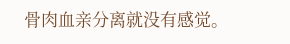骨肉血亲分离就没有感觉。